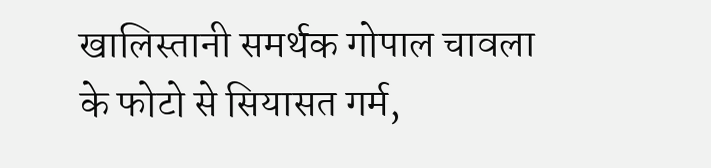खालिस्तानी समर्थक गोपाल चावला के फोटो से सियासत गर्म,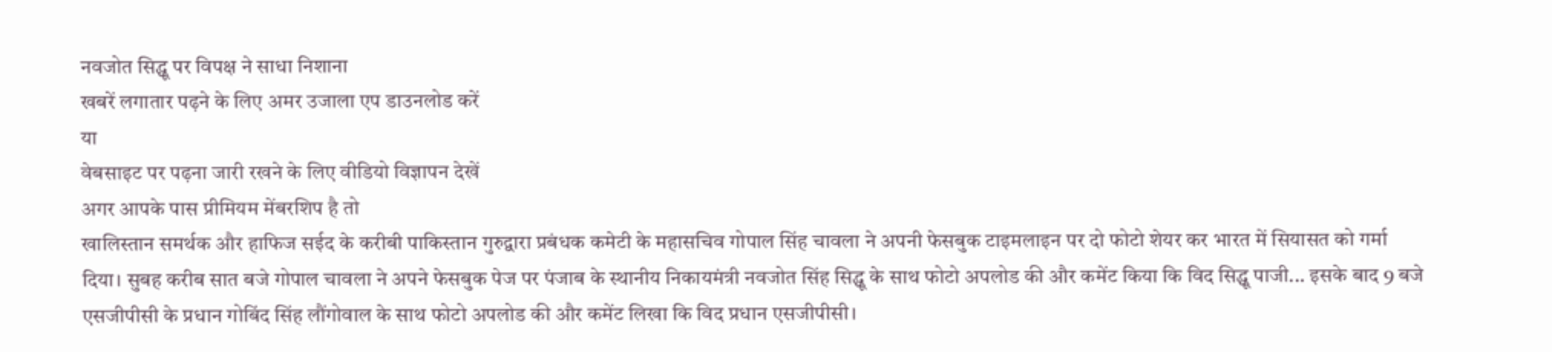नवजोत सिद्धू पर विपक्ष ने साधा निशाना
खबरें लगातार पढ़ने के लिए अमर उजाला एप डाउनलोड करें
या
वेबसाइट पर पढ़ना जारी रखने के लिए वीडियो विज्ञापन देखें
अगर आपके पास प्रीमियम मेंबरशिप है तो
खालिस्तान समर्थक और हाफिज सईद के करीबी पाकिस्तान गुरुद्वारा प्रबंधक कमेटी के महासचिव गोपाल सिंह चावला ने अपनी फेसबुक टाइमलाइन पर दो फोटो शेयर कर भारत में सियासत को गर्मा दिया। सुबह करीब सात बजे गोपाल चावला ने अपने फेसबुक पेज पर पंजाब के स्थानीय निकायमंत्री नवजोत सिंह सिद्धू के साथ फोटो अपलोड की और कमेंट किया कि विद सिद्धू पाजी... इसके बाद 9 बजे एसजीपीसी के प्रधान गोबिंद सिंह लौंगोवाल के साथ फोटो अपलोड की और कमेंट लिखा कि विद प्रधान एसजीपीसी।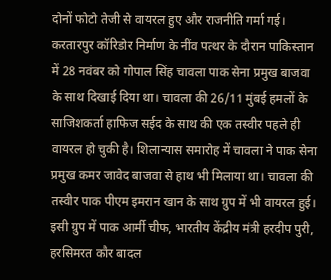दोनों फोटो तेजी से वायरल हुए और राजनीति गर्मा गई।
करतारपुर कॉरिडोर निर्माण के नींव पत्थर के दौरान पाकिस्तान में 28 नवंबर को गोपाल सिंह चावला पाक सेना प्रमुख बाजवा के साथ दिखाई दिया था। चावला की 26/11 मुंबई हमलों के साजिशकर्ता हाफिज सईद के साथ की एक तस्वीर पहले ही वायरल हो चुकी है। शिलान्यास समारोह में चावला ने पाक सेना प्रमुख कमर जावेद बाजवा से हाथ भी मिलाया था। चावला की तस्वीर पाक पीएम इमरान खान के साथ ग्रुप में भी वायरल हुई। इसी ग्रुप में पाक आर्मी चीफ, भारतीय केंद्रीय मंत्री हरदीप पुरी, हरसिमरत कौर बादल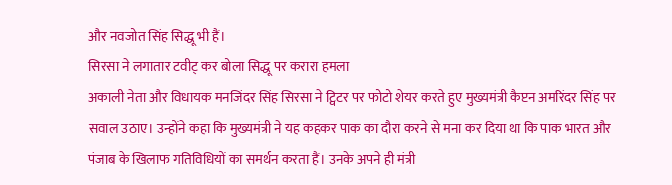और नवजोत सिंह सिद्धू भी हैं।
सिरसा ने लगातार टवीट् कर बोला सिद्धू पर करारा हमला
अकाली नेता और विधायक मनजिंदर सिंह सिरसा ने ट्विटर पर फोटो शेयर करते हुए मुख्यमंत्री कैप्टन अमरिंदर सिंह पर सवाल उठाए। उन्होंने कहा कि मुख्यमंत्री ने यह कहकर पाक का दौरा करने से मना कर दिया था कि पाक भारत और पंजाब के खिलाफ गतिविधियों का समर्थन करता हैं। उनके अपने ही मंत्री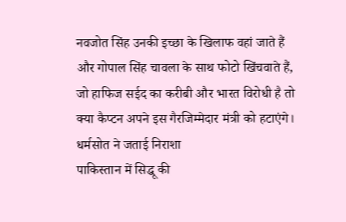नवजोत सिंह उनकी इच्छा के खिलाफ वहां जाते हैं और गोपाल सिंह चावला के साथ फोटो खिंचवाते हैं, जो हाफिज सईद का करीबी और भारत विरोधी है तो क्या कैप्टन अपने इस गैरजिम्मेदार मंत्री को हटाएंगे।
धर्मसोत ने जताई निराशा
पाकिस्तान में सिद्धू की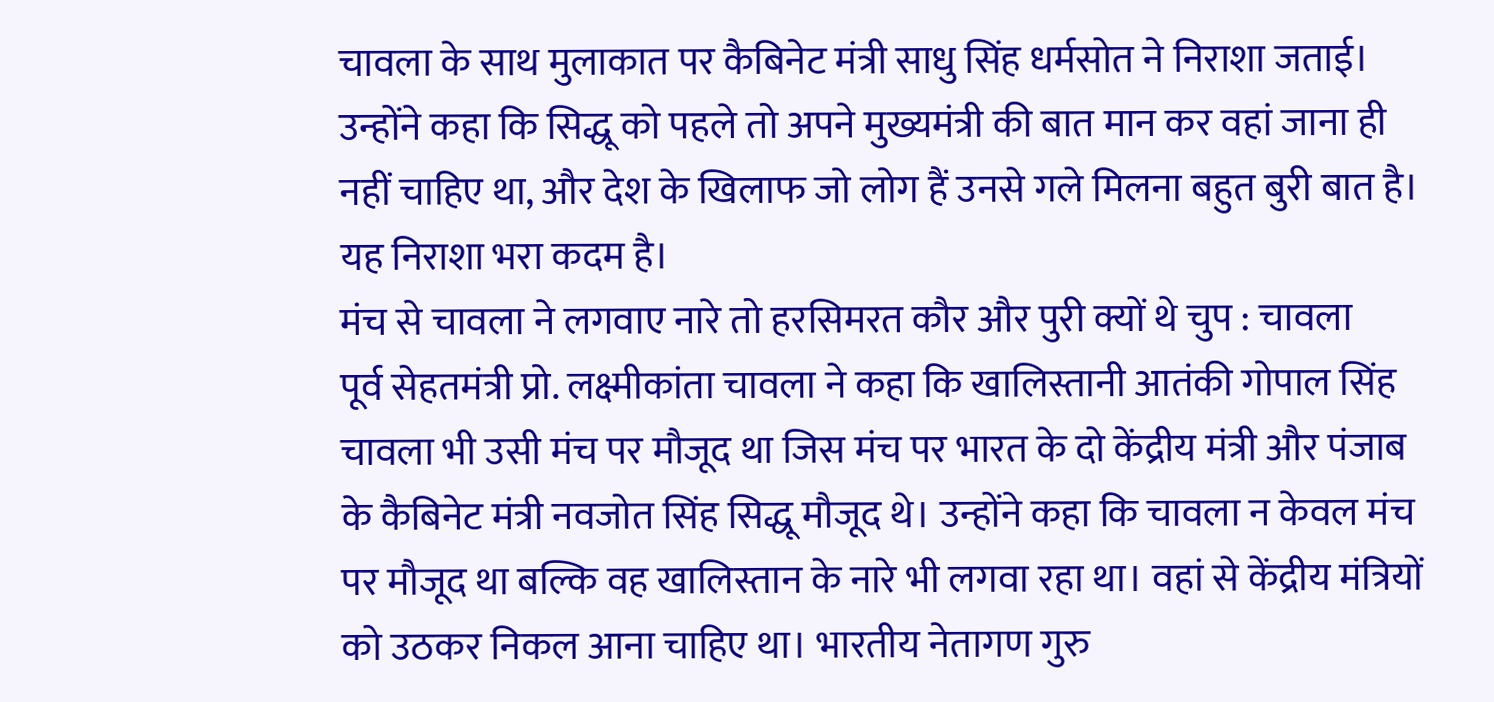चावला के साथ मुलाकात पर कैबिनेट मंत्री साधु सिंह धर्मसोत ने निराशा जताई। उन्होंने कहा कि सिद्धू को पहले तो अपने मुख्यमंत्री की बात मान कर वहां जाना ही नहीं चाहिए था, और देश के खिलाफ जो लोग हैं उनसे गले मिलना बहुत बुरी बात है। यह निराशा भरा कदम है।
मंच से चावला ने लगवाए नारे तो हरसिमरत कौर और पुरी क्यों थे चुप : चावला
पूर्व सेहतमंत्री प्रो. लक्ष्मीकांता चावला ने कहा कि खालिस्तानी आतंकी गोपाल सिंह चावला भी उसी मंच पर मौजूद था जिस मंच पर भारत के दो केंद्रीय मंत्री और पंजाब के कैबिनेट मंत्री नवजोत सिंह सिद्धू मौजूद थे। उन्होंने कहा कि चावला न केवल मंच पर मौजूद था बल्कि वह खालिस्तान के नारे भी लगवा रहा था। वहां से केंद्रीय मंत्रियों को उठकर निकल आना चाहिए था। भारतीय नेतागण गुरु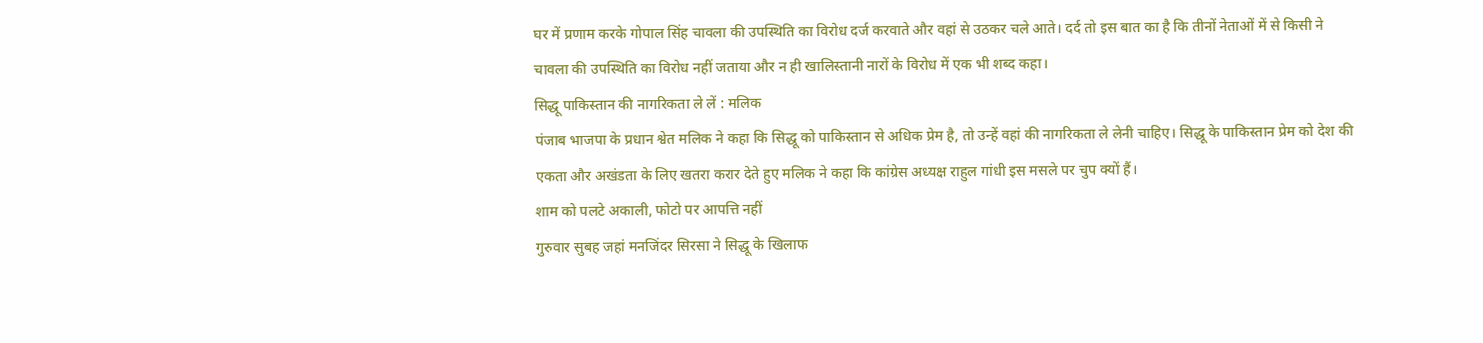घर में प्रणाम करके गोपाल सिंह चावला की उपस्थिति का विरोध दर्ज करवाते और वहां से उठकर चले आते। दर्द तो इस बात का है कि तीनों नेताओं में से किसी ने चावला की उपस्थिति का विरोध नहीं जताया और न ही खालिस्तानी नारों के विरोध में एक भी शब्द कहा।
सिद्धू पाकिस्तान की नागरिकता ले लें : मलिक
पंजाब भाजपा के प्रधान श्वेत मलिक ने कहा कि सिद्धू को पाकिस्तान से अधिक प्रेम है, तो उन्हें वहां की नागरिकता ले लेनी चाहिए। सिद्धू के पाकिस्तान प्रेम को देश की एकता और अखंडता के लिए खतरा करार देते हुए मलिक ने कहा कि कांग्रेस अध्यक्ष राहुल गांधी इस मसले पर चुप क्यों हैं।
शाम को पलटे अकाली, फोटो पर आपत्ति नहीं
गुरुवार सुबह जहां मनजिंदर सिरसा ने सिद्धू के खिलाफ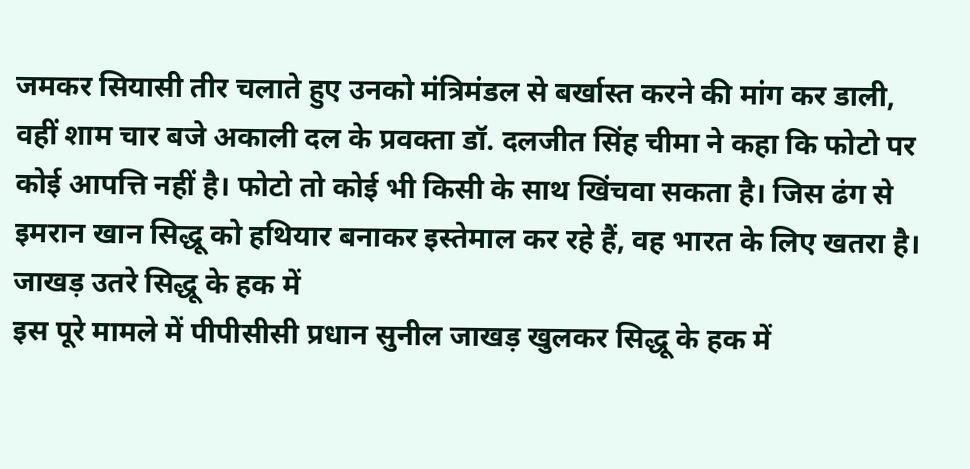जमकर सियासी तीर चलाते हुए उनको मंत्रिमंडल से बर्खास्त करने की मांग कर डाली, वहीं शाम चार बजे अकाली दल के प्रवक्ता डॉ. दलजीत सिंह चीमा ने कहा कि फोटो पर कोई आपत्ति नहीं है। फोटो तो कोई भी किसी के साथ खिंचवा सकता है। जिस ढंग से इमरान खान सिद्धू को हथियार बनाकर इस्तेमाल कर रहे हैं, वह भारत के लिए खतरा है।
जाखड़ उतरे सिद्धू के हक में
इस पूरे मामले में पीपीसीसी प्रधान सुनील जाखड़ खुलकर सिद्धू के हक में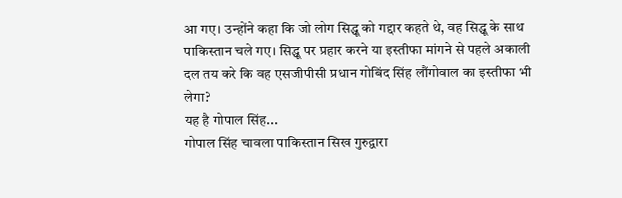आ गए। उन्होंने कहा कि जो लोग सिद्धू को गद्दार कहते थे, वह सिद्धू के साथ पाकिस्तान चले गए। सिद्धू पर प्रहार करने या इस्तीफा मांगने से पहले अकाली दल तय करे कि वह एसजीपीसी प्रधान गोबिंद सिंह लौंगोवाल का इस्तीफा भी लेगा?
यह है गोपाल सिंह...
गोपाल सिंह चावला पाकिस्तान सिख गुरुद्वारा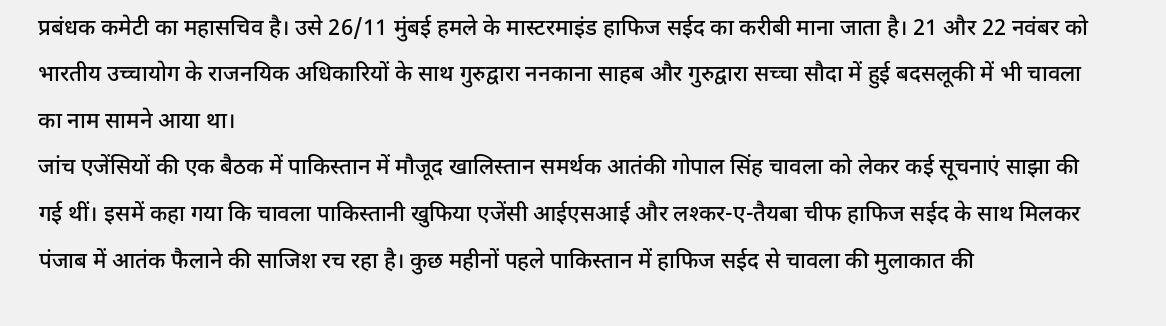प्रबंधक कमेटी का महासचिव है। उसे 26/11 मुंबई हमले के मास्टरमाइंड हाफिज सईद का करीबी माना जाता है। 21 और 22 नवंबर को भारतीय उच्चायोग के राजनयिक अधिकारियों के साथ गुरुद्वारा ननकाना साहब और गुरुद्वारा सच्चा सौदा में हुई बदसलूकी में भी चावला का नाम सामने आया था।
जांच एजेंसियों की एक बैठक में पाकिस्तान में मौजूद खालिस्तान समर्थक आतंकी गोपाल सिंह चावला को लेकर कई सूचनाएं साझा की गई थीं। इसमें कहा गया कि चावला पाकिस्तानी खुफिया एजेंसी आईएसआई और लश्कर-ए-तैयबा चीफ हाफिज सईद के साथ मिलकर पंजाब में आतंक फैलाने की साजिश रच रहा है। कुछ महीनों पहले पाकिस्तान में हाफिज सईद से चावला की मुलाकात की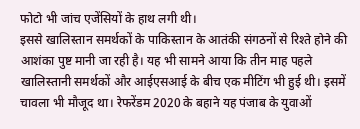फोटो भी जांच एजेंसियों के हाथ लगी थी।
इससे खालिस्तान समर्थकों के पाकिस्तान के आतंकी संगठनों से रिश्ते होने की आशंका पुष्ट मानी जा रही है। यह भी सामने आया कि तीन माह पहले खालिस्तानी समर्थकों और आईएसआई के बीच एक मीटिंग भी हुई थी। इसमें चावला भी मौजूद था। रेफरेंडम 2020 के बहाने यह पंजाब के युवाओं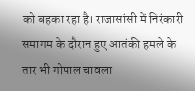को बहका रहा है। राजासांसी में निरंकारी समागम के दौरान हुए आतंकी हमले के तार भी गोपाल चावला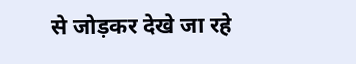से जोड़कर देखे जा रहे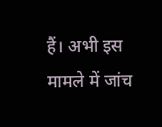हैं। अभी इस मामले में जांच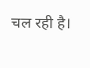चल रही है।